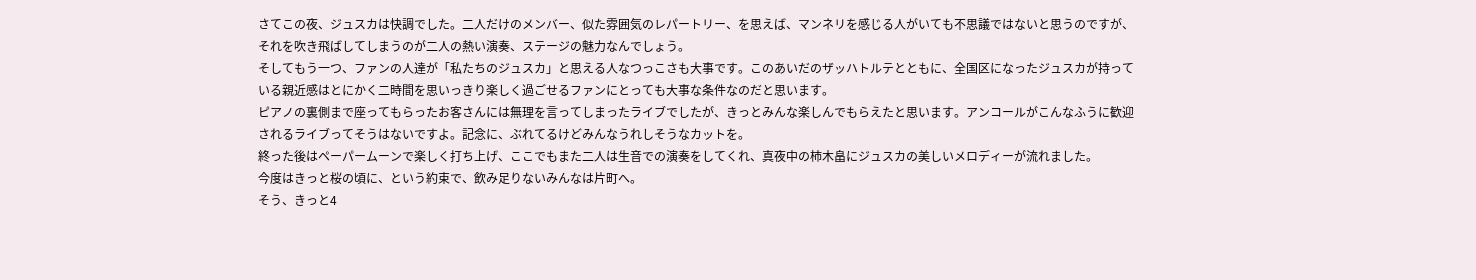さてこの夜、ジュスカは快調でした。二人だけのメンバー、似た雰囲気のレパートリー、を思えば、マンネリを感じる人がいても不思議ではないと思うのですが、それを吹き飛ばしてしまうのが二人の熱い演奏、ステージの魅力なんでしょう。
そしてもう一つ、ファンの人達が「私たちのジュスカ」と思える人なつっこさも大事です。このあいだのザッハトルテとともに、全国区になったジュスカが持っている親近感はとにかく二時間を思いっきり楽しく過ごせるファンにとっても大事な条件なのだと思います。
ピアノの裏側まで座ってもらったお客さんには無理を言ってしまったライブでしたが、きっとみんな楽しんでもらえたと思います。アンコールがこんなふうに歓迎されるライブってそうはないですよ。記念に、ぶれてるけどみんなうれしそうなカットを。
終った後はペーパームーンで楽しく打ち上げ、ここでもまた二人は生音での演奏をしてくれ、真夜中の柿木畠にジュスカの美しいメロディーが流れました。
今度はきっと桜の頃に、という約束で、飲み足りないみんなは片町へ。
そう、きっと4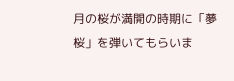月の桜が満開の時期に「夢桜」を弾いてもらいま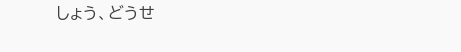しょう、どうせ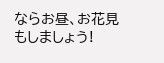ならお昼、お花見もしましょう!